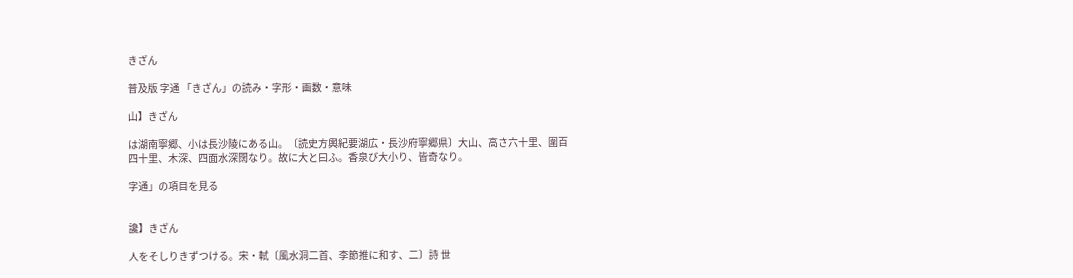きざん

普及版 字通 「きざん」の読み・字形・画数・意味

山】きざん

は湖南寧郷、小は長沙陵にある山。〔読史方輿紀要湖広・長沙府寧郷県〕大山、高さ六十里、圍百四十里、木深、四面水深闊なり。故に大と曰ふ。香泉び大小り、皆奇なり。

字通」の項目を見る


讒】きざん

人をそしりきずつける。宋・軾〔風水洞二首、李節推に和す、二〕詩 世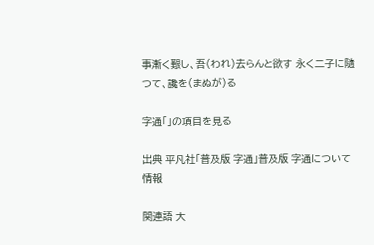事漸く艱し、吾(われ)去らんと欲す 永く二子に隨つて、讒を(まぬが)る

字通「」の項目を見る

出典 平凡社「普及版 字通」普及版 字通について 情報

関連語 大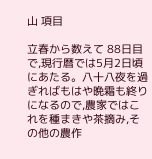山 項目

立春から数えて 88日目で,現行暦では5月2日頃にあたる。八十八夜を過ぎればもはや晩霜も終りになるので,農家ではこれを種まきや茶摘み,その他の農作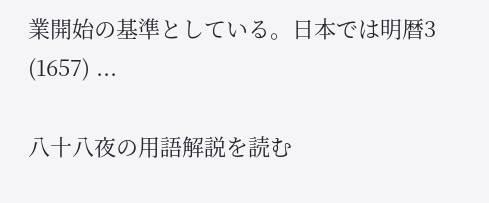業開始の基準としている。日本では明暦3 (1657) ...

八十八夜の用語解説を読む